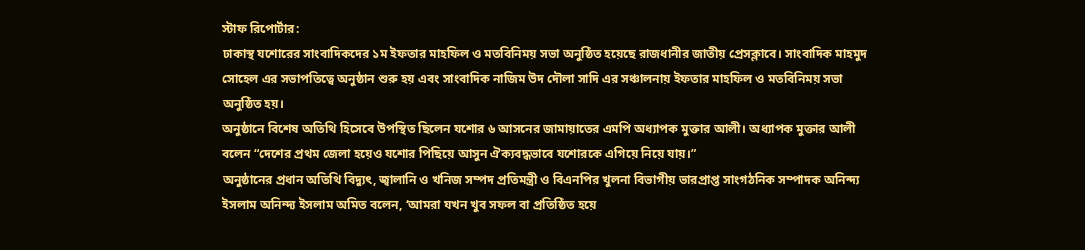স্টাফ রিপোর্টার:
ঢাকাস্থ যশোরের সাংবাদিকদের ১ম ইফতার মাহফিল ও মতবিনিময় সভা অনুষ্ঠিত হয়েছে রাজধানীর জাতীয় প্রেসক্লাবে। সাংবাদিক মাহমুদ সোহেল এর সভাপতিত্বে অনুষ্ঠান শুরু হয় এবং সাংবাদিক নাজিম উদ দৌলা সাদি এর সঞ্চালনায় ইফতার মাহফিল ও মতবিনিময় সভা অনুষ্ঠিত হয়।
অনুষ্ঠানে বিশেষ অতিথি হিসেবে উপস্থিত ছিলেন যশোর ৬ আসনের জামায়াতের এমপি অধ্যাপক মুক্তার আলী। অধ্যাপক মুক্তার আলী বলেন “দেশের প্রথম জেলা হয়েও যশোর পিছিয়ে আসুন ঐক্যবদ্ধভাবে যশোরকে এগিয়ে নিয়ে যায়।”
অনুষ্ঠানের প্রধান অতিথি বিদ্যুৎ, জ্বালানি ও খনিজ সম্পদ প্রতিমন্ত্রী ও বিএনপির খুলনা বিভাগীয় ভারপ্রাপ্ত সাংগঠনিক সম্পাদক অনিন্দ্য ইসলাম অনিন্দ্য ইসলাম অমিত বলেন, ‘আমরা যখন খুব সফল বা প্রতিষ্ঠিত হয়ে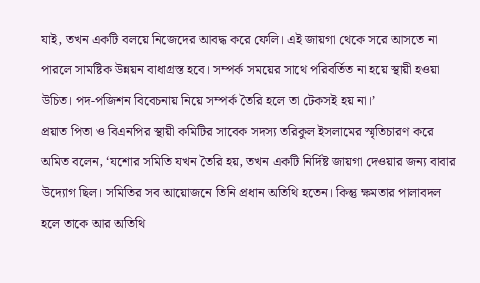যাই, তখন একটি বলয়ে নিজেদের আবদ্ধ করে ফেলি। এই জায়গা থেকে সরে আসতে না পারলে সামষ্টিক উন্নয়ন বাধাগ্রস্ত হবে। সম্পর্ক সময়ের সাথে পরিবর্তিত না হয়ে স্থায়ী হওয়া উচিত। পদ-পজিশন বিবেচনায় নিয়ে সম্পর্ক তৈরি হলে তা টেকসই হয় না।’
প্রয়াত পিতা ও বিএনপির স্থায়ী কমিটির সাবেক সদস্য তরিকুল ইসলামের স্মৃতিচারণ করে অমিত বলেন, ‘যশোর সমিতি যখন তৈরি হয়, তখন একটি নির্দিষ্ট জায়গা দেওয়ার জন্য বাবার উদ্যোগ ছিল। সমিতির সব আয়োজনে তিনি প্রধান অতিথি হতেন। কিন্তু ক্ষমতার পালাবদল হলে তাকে আর অতিথি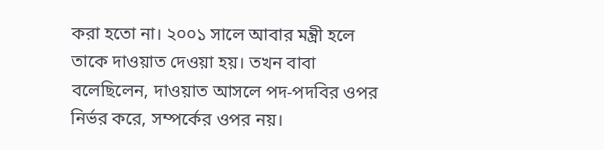করা হতো না। ২০০১ সালে আবার মন্ত্রী হলে তাকে দাওয়াত দেওয়া হয়। তখন বাবা বলেছিলেন, দাওয়াত আসলে পদ-পদবির ওপর নির্ভর করে, সম্পর্কের ওপর নয়।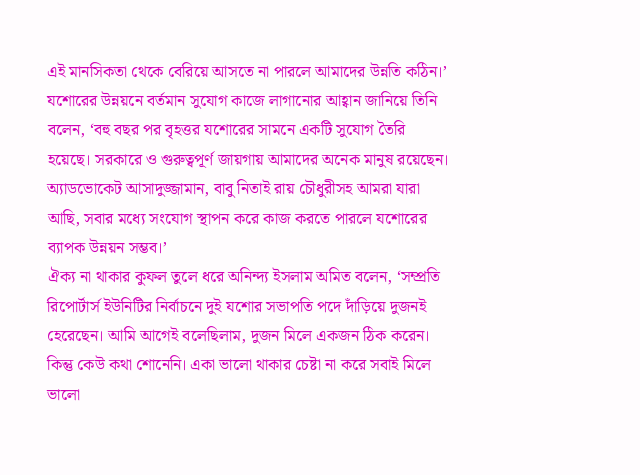এই মানসিকতা থেকে বেরিয়ে আসতে না পারলে আমাদের উন্নতি কঠিন।’
যশোরের উন্নয়নে বর্তমান সুযোগ কাজে লাগানোর আহ্বান জানিয়ে তিনি বলেন, ‘বহু বছর পর বৃহত্তর যশোরের সামনে একটি সুযোগ তৈরি হয়েছে। সরকারে ও গুরুত্বপূর্ণ জায়গায় আমাদের অনেক মানুষ রয়েছেন। অ্যাডভোকেট আসাদুজ্জামান, বাবু নিতাই রায় চৌধুরীসহ আমরা যারা আছি, সবার মধ্যে সংযোগ স্থাপন করে কাজ করতে পারলে যশোরের ব্যাপক উন্নয়ন সম্ভব।’
ঐক্য না থাকার কুফল তুলে ধরে অনিন্দ্য ইসলাম অমিত বলেন, ‘সম্প্রতি রিপোর্টার্স ইউনিটির নির্বাচনে দুই যশোর সভাপতি পদে দাঁড়িয়ে দুজনই হেরেছেন। আমি আগেই বলেছিলাম, দুজন মিলে একজন ঠিক করেন। কিন্তু কেউ কথা শোনেনি। একা ভালো থাকার চেষ্টা না করে সবাই মিলে ভালো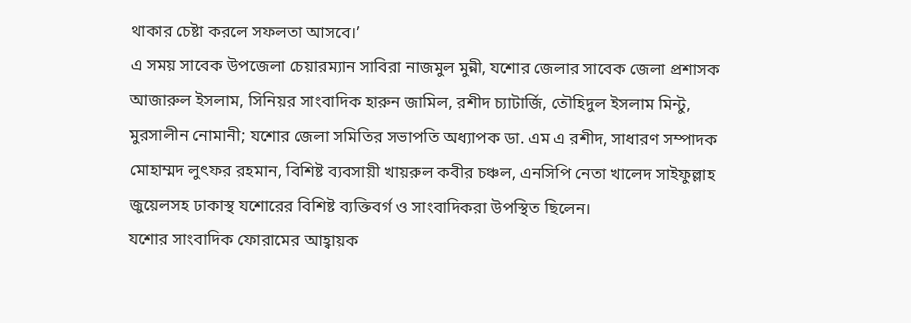থাকার চেষ্টা করলে সফলতা আসবে।’
এ সময় সাবেক উপজেলা চেয়ারম্যান সাবিরা নাজমুল মুন্নী, যশোর জেলার সাবেক জেলা প্রশাসক আজারুল ইসলাম, সিনিয়র সাংবাদিক হারুন জামিল, রশীদ চ্যাটার্জি, তৌহিদুল ইসলাম মিন্টু, মুরসালীন নোমানী; যশোর জেলা সমিতির সভাপতি অধ্যাপক ডা. এম এ রশীদ, সাধারণ সম্পাদক মোহাম্মদ লুৎফর রহমান, বিশিষ্ট ব্যবসায়ী খায়রুল কবীর চঞ্চল, এনসিপি নেতা খালেদ সাইফুল্লাহ জুয়েলসহ ঢাকাস্থ যশোরের বিশিষ্ট ব্যক্তিবর্গ ও সাংবাদিকরা উপস্থিত ছিলেন।
যশোর সাংবাদিক ফোরামের আহ্বায়ক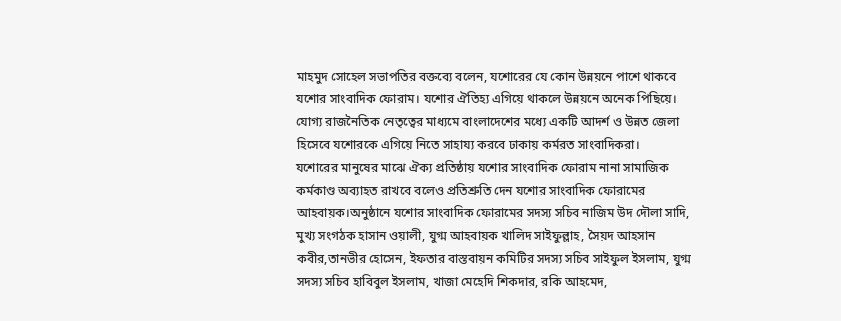মাহমুদ সোহেল সভাপতির বক্তব্যে বলেন, যশোরের যে কোন উন্নয়নে পাশে থাকবে যশোর সাংবাদিক ফোরাম। যশোর ঐতিহ্য এগিয়ে থাকলে উন্নয়নে অনেক পিছিয়ে। যোগ্য রাজনৈতিক নেতৃত্বের মাধ্যমে বাংলাদেশের মধ্যে একটি আদর্শ ও উন্নত জেলা হিসেবে যশোরকে এগিয়ে নিতে সাহায্য করবে ঢাকায় কর্মরত সাংবাদিকরা।
যশোরের মানুষের মাঝে ঐক্য প্রতিষ্ঠায় যশোর সাংবাদিক ফোরাম নানা সামাজিক কর্মকাণ্ড অব্যাহত রাখবে বলেও প্রতিশ্রুতি দেন যশোর সাংবাদিক ফোরামের আহবায়ক।অনুষ্ঠানে যশোর সাংবাদিক ফোরামের সদস্য সচিব নাজিম উদ দৌলা সাদি, মুখ্য সংগঠক হাসান ওয়ালী, যুগ্ম আহবায়ক খালিদ সাইফুল্লাহ, সৈয়দ আহসান কবীর,তানভীর হোসেন, ইফতার বাস্তবায়ন কমিটির সদস্য সচিব সাইফুল ইসলাম, যুগ্ম সদস্য সচিব হাবিবুল ইসলাম, খাজা মেহেদি শিকদার, রকি আহমেদ,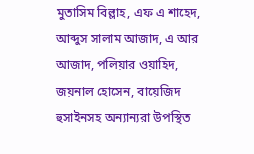মুতাসিম বিল্লাহ, এফ এ শাহেদ, আব্দুস সালাম আজাদ, এ আর আজাদ, পলিয়ার ওয়াহিদ, জয়নাল হোসেন, বায়েজিদ হুসাইনসহ অন্যান্যরা উপস্থিত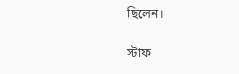ছিলেন।

স্টাফ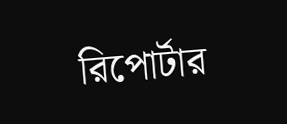রিপোর্টার